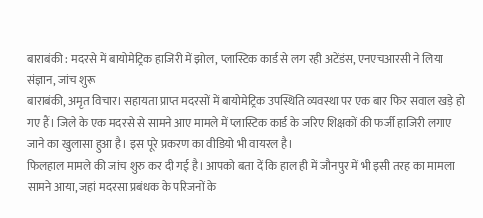बाराबंकी : मदरसे में बायोमेट्रिक हाजिरी में झोल, प्लास्टिक कार्ड से लग रही अटेंडंस, एनएचआरसी ने लिया संज्ञान, जांच शुरू
बाराबंकी, अमृत विचार। सहायता प्राप्त मदरसों में बायोमेट्रिक उपस्थिति व्यवस्था पर एक बार फिर सवाल खड़े हो गए हैं। जिले के एक मदरसे से सामने आए मामले में प्लास्टिक कार्ड के जरिए शिक्षकों की फर्जी हाजिरी लगाए जाने का खुलासा हुआ है। इस पूरे प्रकरण का वीडियो भी वायरल है।
फिलहाल मामले की जांच शुरु कर दी गई है। आपको बता दें कि हाल ही में जौनपुर में भी इसी तरह का मामला सामने आया, जहां मदरसा प्रबंधक के परिजनों के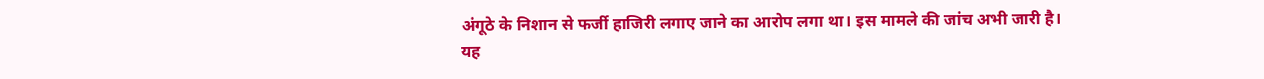अंगूठे के निशान से फर्जी हाजिरी लगाए जाने का आरोप लगा था। इस मामले की जांच अभी जारी है।
यह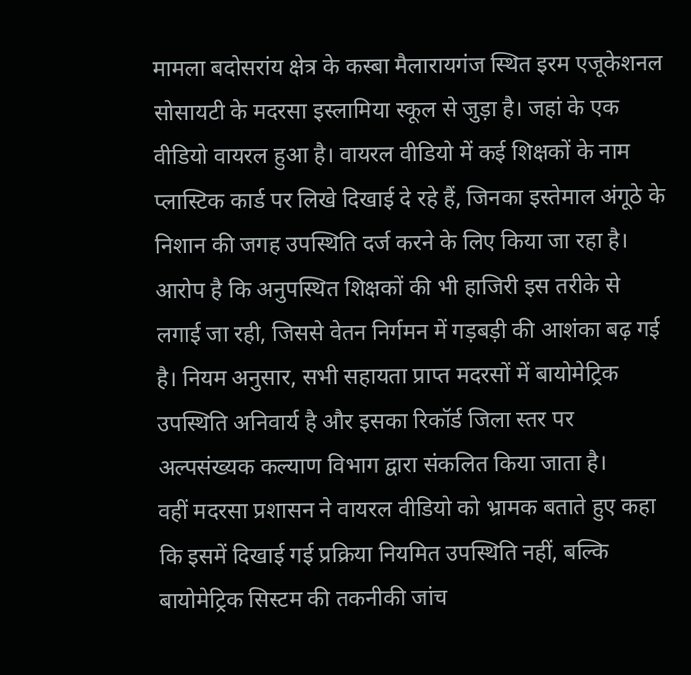मामला बदोसरांय क्षेत्र के कस्बा मैलारायगंज स्थित इरम एजूकेशनल सोसायटी के मदरसा इस्लामिया स्कूल से जुड़ा है। जहां के एक वीडियो वायरल हुआ है। वायरल वीडियो में कई शिक्षकों के नाम प्लास्टिक कार्ड पर लिखे दिखाई दे रहे हैं, जिनका इस्तेमाल अंगूठे के निशान की जगह उपस्थिति दर्ज करने के लिए किया जा रहा है।
आरोप है कि अनुपस्थित शिक्षकों की भी हाजिरी इस तरीके से लगाई जा रही, जिससे वेतन निर्गमन में गड़बड़ी की आशंका बढ़ गई है। नियम अनुसार, सभी सहायता प्राप्त मदरसों में बायोमेट्रिक उपस्थिति अनिवार्य है और इसका रिकॉर्ड जिला स्तर पर अल्पसंख्यक कल्याण विभाग द्वारा संकलित किया जाता है।
वहीं मदरसा प्रशासन ने वायरल वीडियो को भ्रामक बताते हुए कहा कि इसमें दिखाई गई प्रक्रिया नियमित उपस्थिति नहीं, बल्कि बायोमेट्रिक सिस्टम की तकनीकी जांच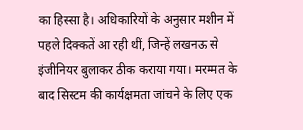का हिस्सा है। अधिकारियों के अनुसार मशीन में पहले दिक्कतें आ रही थीं, जिन्हें लखनऊ से इंजीनियर बुलाकर ठीक कराया गया। मरम्मत के बाद सिस्टम की कार्यक्षमता जांचने के लिए एक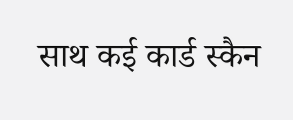साथ कई कार्ड स्कैन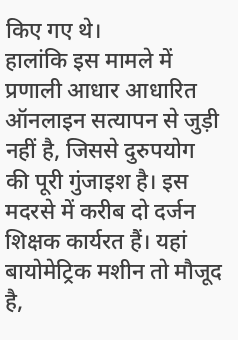किए गए थे।
हालांकि इस मामले में प्रणाली आधार आधारित ऑनलाइन सत्यापन से जुड़ी नहीं है, जिससे दुरुपयोग की पूरी गुंजाइश है। इस मदरसे में करीब दो दर्जन शिक्षक कार्यरत हैं। यहां बायोमेट्रिक मशीन तो मौजूद है,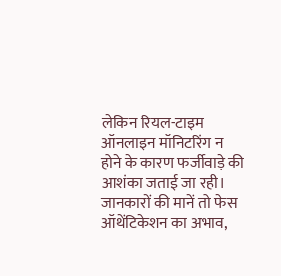लेकिन रियल-टाइम ऑनलाइन मॉनिटरिंग न होने के कारण फर्जीवाड़े की आशंका जताई जा रही।
जानकारों की मानें तो फेस ऑथेंटिकेशन का अभाव,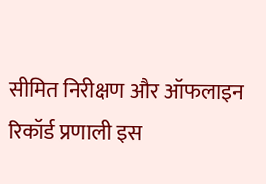सीमित निरीक्षण और ऑफलाइन रिकॉर्ड प्रणाली इस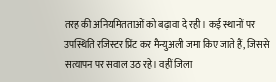तरह की अनियमितताओं को बढ़ावा दे रही। कई स्थानों पर उपस्थिति रजिस्टर प्रिंट कर मैन्युअली जमा किए जाते हैं, जिससे सत्यापन पर सवाल उठ रहे। वहीं जिला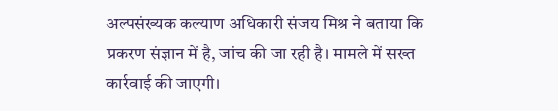अल्पसंख्यक कल्याण अधिकारी संजय मिश्र ने बताया कि प्रकरण संज्ञान में है, जांच की जा रही है। मामले में सख्त कार्रवाई की जाएगी।